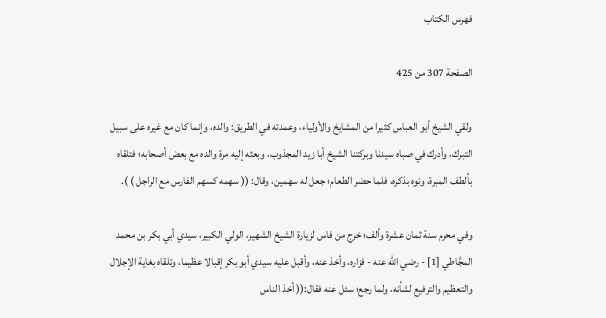فهرس الكتاب

الصفحة 307 من 425

ولقي الشيخ أبو العباس كثيرا من المشايخ والأولياء، وعمدته في الطريق: والده، وإنما كان مع غيره على سبيل التبرك، وأدرك في صباه سيدنا وبركتنا الشيخ أبا زيد المجذوب، وبعثه إليه مرة والده مع بعض أصحابه؛ فتلقاه بألطف المبرة، ونوه بذكره، فلما حضر الطعام؛ جعل له سهمين، وقال: (( سهمه كسهم الفارس مع الراجل ) ).

وفي محرم سنة ثمان عشرة وألف؛ خرج من فاس لزيارة الشيخ الشهير، الولي الكبير، سيدي أبي بكر بن محمد المجَّاطي [1] - رضي الله عنه - فزاره، وأخذ عنه، وأقبل عليه سيدي أبو بكر إقبالا عظيما، وتلقاه بغاية الإجلال والتعظيم والترفيع لشأنه، ولما رجع؛ سئل عنه فقال:(( أخذ الناس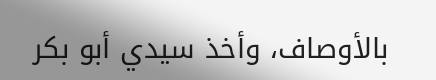بالأوصاف، وأخذ سيدي أبو بكر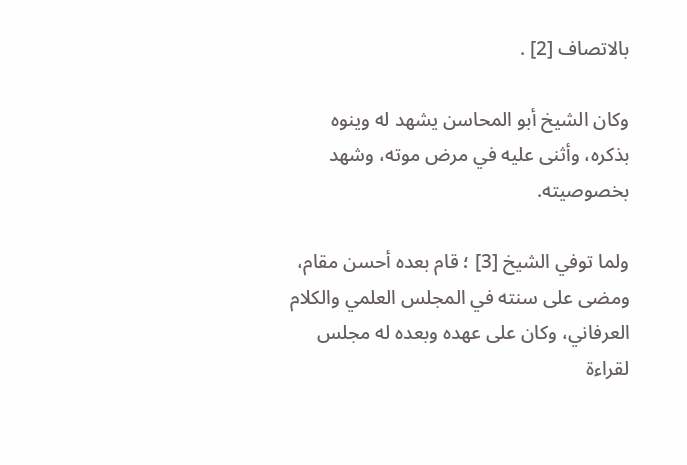بالاتصاف [2] .

وكان الشيخ أبو المحاسن يشهد له وينوه بذكره، وأثنى عليه في مرض موته، وشهد بخصوصيته.

ولما توفي الشيخ [3] ؛ قام بعده أحسن مقام، ومضى على سنته في المجلس العلمي والكلام العرفاني، وكان على عهده وبعده له مجلس لقراءة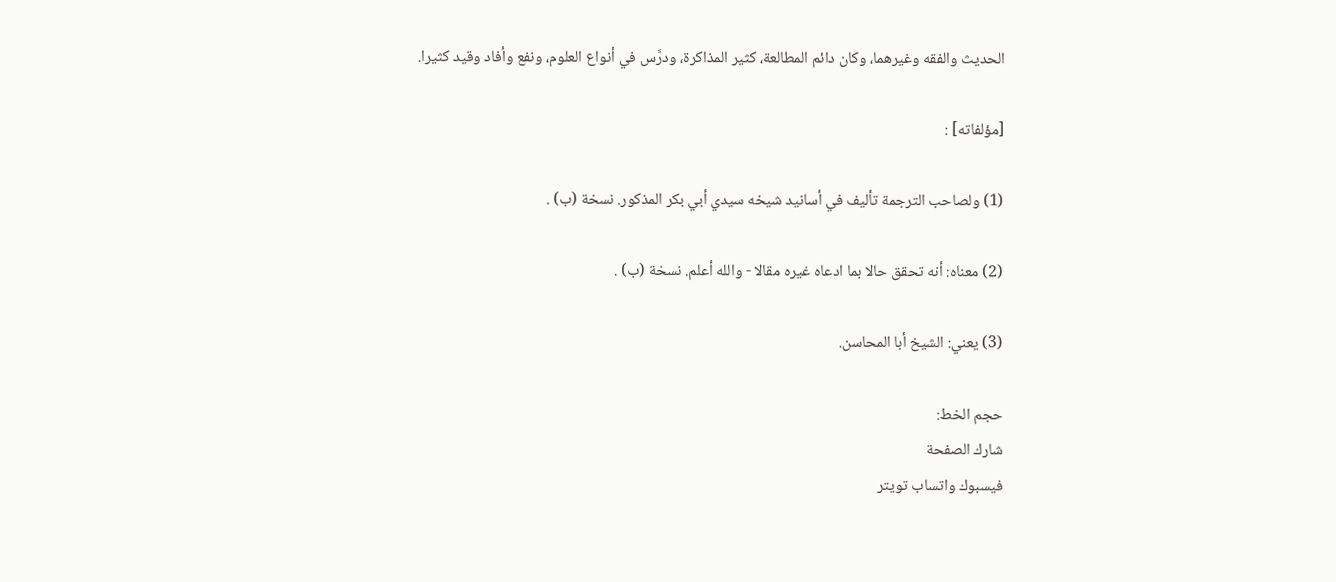الحديث والفقه وغيرهما، وكان دائم المطالعة، كثير المذاكرة، ودرَّس في أنواع العلوم، ونفع وأفاد وقيد كثيرا.

[مؤلفاته] :

(1) ولصاحب الترجمة تأليف في أسانيد شيخه سيدي أبي بكر المذكور. نسخة (ب) .

(2) معناه: أنه تحقق حالا بما ادعاه غيره مقالا - والله أعلم. نسخة (ب) .

(3) يعني: الشيخ أبا المحاسن.

حجم الخط:
شارك الصفحة
فيسبوك واتساب تويتر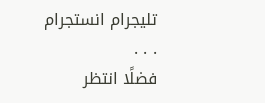تليجرام انستجرام
. . .
فضلًا انتظر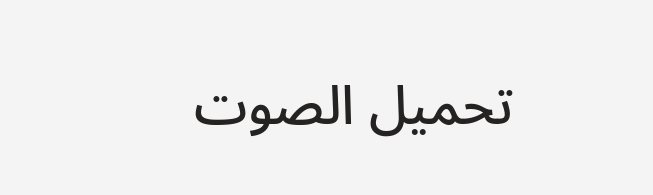تحميل الصوت